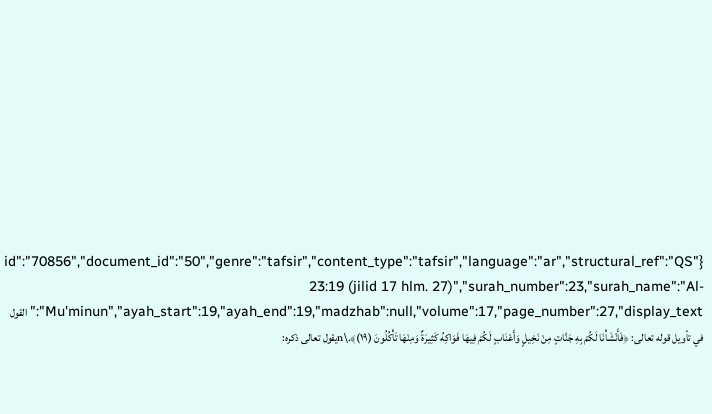{"id":"70856","document_id":"50","genre":"tafsir","content_type":"tafsir","language":"ar","structural_ref":"QS 23:19 (jilid 17 hlm. 27)","surah_number":23,"surah_name":"Al-Mu'minun","ayah_start":19,"ayah_end":19,"madzhab":null,"volume":17,"page_number":27,"display_text":"القول في تأويل قوله تعالى: ﴿فَأَنْشَأْنَا لَكُمْ بِهِ جَنَّاتٍ مِنْ نَخِيلٍ وَأَعْنَابٍ لَكُمْ فِيهَا فَوَاكِهُ كَثِيرَةٌ وَمِنْهَا تَأْكُلُونَ (١٩)﴾.\nيقول تعالى ذكره: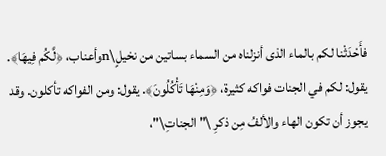فأَحْدَثْنا لكم بالماء الذى أنزلناه من السماء بساتين من نخيلٍ\nوأعناب، ﴿لَّكُم فِيهَا﴾. يقول: لكم في الجنات فواكه كثيرة، ﴿وَمِنْهَا تَأْكُلُونَ﴾. يقول: ومن الفواكه تأكلون. وقد يجوز أن تكون الهاء والألفُ مِن ذكرِ \"الجناتِ\"،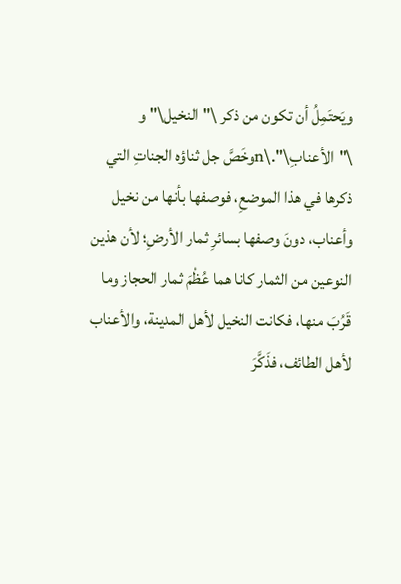ويَحتَمِلُ أن تكون من ذكر \"النخيل\" و \"الأعنابِ\".\nوخَصَّ جل ثناؤه الجناتِ التي ذكرها في هذا الموضعِ، فوصفها بأنها من نخيل وأعناب، دونَ وصفها بسائرِ ثمار الأرضِ؛ لأن هذين النوعين من الثمار كانا هما عُظْمَ ثمار الحجاز وما قَرُبَ منها، فكانت النخيل لأهل المدينة، والأعناب لأهل الطائف، فذَكَّرَ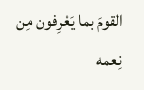القومَ بما يَعْرِفون مِن نِعمه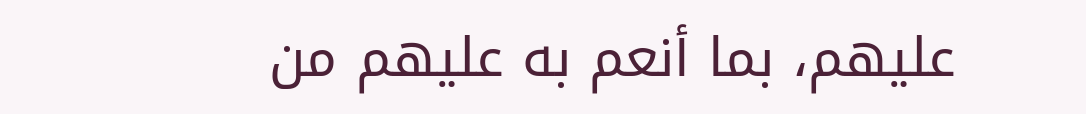عليهم، بما أنعم به عليهم من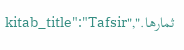ثمارها.","kitab_title":"Tafsir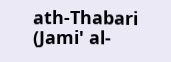ath-Thabari (Jami' al-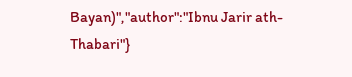Bayan)","author":"Ibnu Jarir ath-Thabari"}